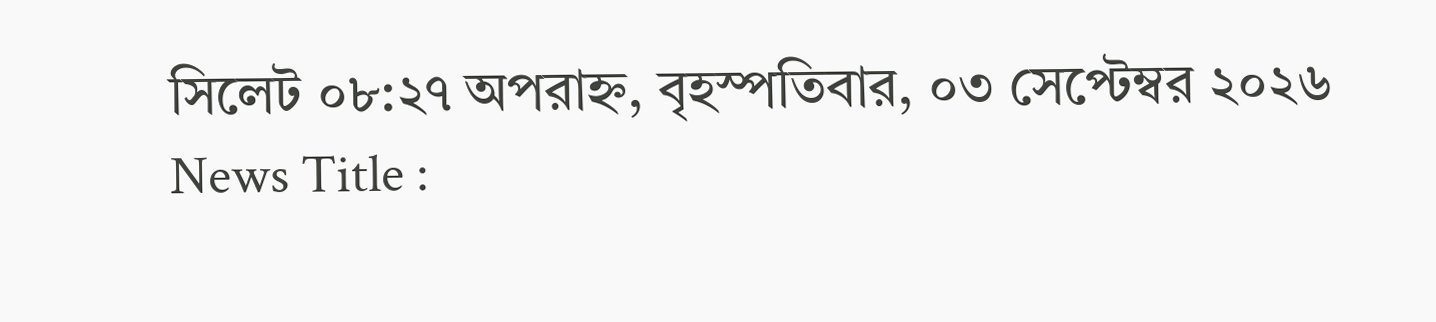সিলেট ০৮:২৭ অপরাহ্ন, বৃহস্পতিবার, ০৩ সেপ্টেম্বর ২০২৬
News Title :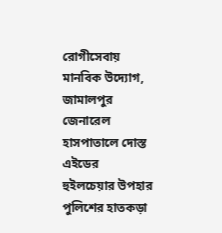রোগীসেবায় মানবিক উদ্যোগ, জামালপুর জেনারেল হাসপাতালে দোস্ত এইডের হুইলচেয়ার উপহার পুলিশের হাতকড়া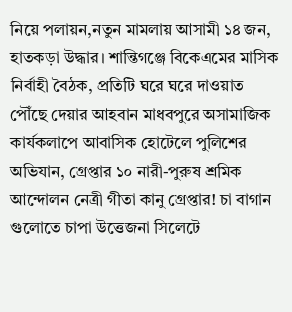নিয়ে পলায়ন,নতুন মামলায় আসামী ১৪ জন, হাতকড়া উদ্ধার। শান্তিগঞ্জে বিকেএমের মাসিক নির্বাহী বৈঠক, প্রতিটি ঘরে ঘরে দাওয়াত পৌঁছে দেয়ার আহবান মাধবপুরে অসামাজিক কার্যকলাপে আবাসিক হোটেলে পুলিশের অভিযান, গ্রেপ্তার ১০ নারী-পুরুষ শ্রমিক আন্দোলন নেত্রী গীতা কানু গ্রেপ্তার! চা বাগান গুলোতে চাপা উত্তেজনা সিলেটে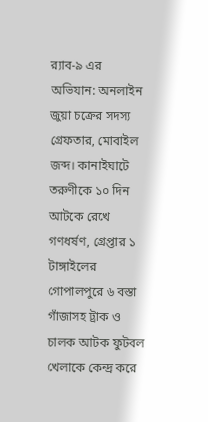র‍্যাব-৯ এর অভিযান: অনলাইন জুয়া চক্রের সদস্য গ্রেফতার, মোবাইল জব্দ। কানাইঘাটে তরুণীকে ১০ দিন আটকে রেখে গণধর্ষণ, গ্রেপ্তার ১ টাঙ্গাইলের গোপালপুরে ৬ বস্তা গাঁজাসহ ট্রাক ও চালক আটক ফুটবল খেলাকে কেন্দ্র করে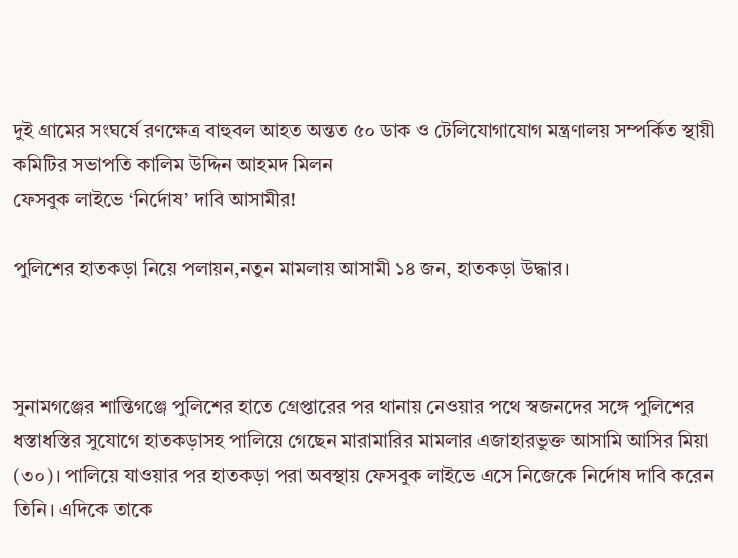দুই গ্রামের সংঘর্ষে রণক্ষেত্র বাহুবল আহত অন্তত ৫০ ডাক ও টেলিযোগাযোগ মন্ত্রণালয় সম্পর্কিত স্থায়ী কমিটির সভাপতি কালিম উদ্দিন আহমদ মিলন
ফেসবুক লাইভে ‘নির্দোষ’ দাবি আসামীর!

পুলিশের হাতকড়া নিয়ে পলায়ন,নতুন মামলায় আসামী ১৪ জন, হাতকড়া উদ্ধার।



সুনামগঞ্জের শান্তিগঞ্জে পুলিশের হাতে গ্রেপ্তারের পর থানায় নেওয়ার পথে স্বজনদের সঙ্গে পুলিশের ধস্তাধস্তির সুযোগে হাতকড়াসহ পালিয়ে গেছেন মারামারির মামলার এজাহারভুক্ত আসামি আসির মিয়া (৩০)। পালিয়ে যাওয়ার পর হাতকড়া পরা অবস্থায় ফেসবুক লাইভে এসে নিজেকে নির্দোষ দাবি করেন তিনি। এদিকে তাকে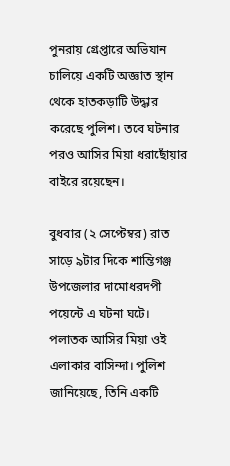পুনরায় গ্রেপ্তারে অভিযান চালিয়ে একটি অজ্ঞাত স্থান থেকে হাতকড়াটি উদ্ধার করেছে পুলিশ। তবে ঘটনার পরও আসির মিয়া ধরাছোঁয়ার বাইরে রয়েছেন।

বুধবার (২ সেপ্টেম্বর) রাত সাড়ে ৯টার দিকে শান্তিগঞ্জ উপজেলার দামোধরদপী পয়েন্টে এ ঘটনা ঘটে। পলাতক আসির মিয়া ওই এলাকার বাসিন্দা। পুলিশ জানিয়েছে, তিনি একটি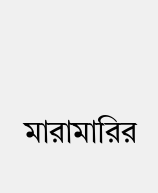মারামারির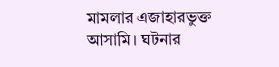মামলার এজাহারভুক্ত আসামি। ঘটনার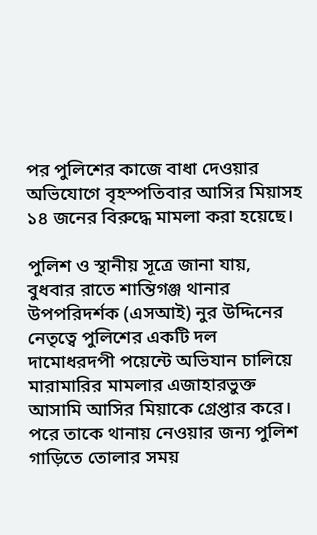পর পুলিশের কাজে বাধা দেওয়ার অভিযোগে বৃহস্পতিবার আসির মিয়াসহ ১৪ জনের বিরুদ্ধে মামলা করা হয়েছে।

পুলিশ ও স্থানীয় সূত্রে জানা যায়, বুধবার রাতে শান্তিগঞ্জ থানার উপপরিদর্শক (এসআই) নুর উদ্দিনের নেতৃত্বে পুলিশের একটি দল দামোধরদপী পয়েন্টে অভিযান চালিয়ে মারামারির মামলার এজাহারভুক্ত আসামি আসির মিয়াকে গ্রেপ্তার করে। পরে তাকে থানায় নেওয়ার জন্য পুলিশ গাড়িতে তোলার সময়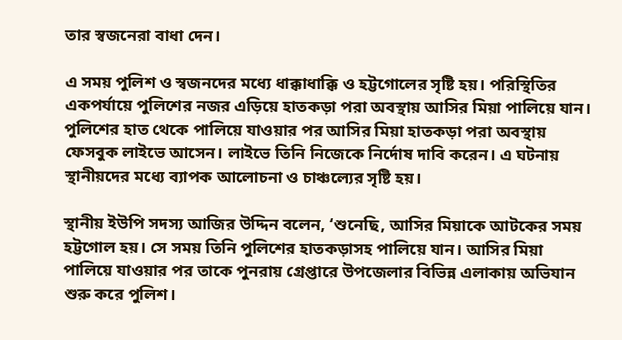তার স্বজনেরা বাধা দেন।

এ সময় পুলিশ ও স্বজনদের মধ্যে ধাক্কাধাক্কি ও হট্টগোলের সৃষ্টি হয়। পরিস্থিতির একপর্যায়ে পুলিশের নজর এড়িয়ে হাতকড়া পরা অবস্থায় আসির মিয়া পালিয়ে যান। পুলিশের হাত থেকে পালিয়ে যাওয়ার পর আসির মিয়া হাতকড়া পরা অবস্থায় ফেসবুক লাইভে আসেন। লাইভে তিনি নিজেকে নির্দোষ দাবি করেন। এ ঘটনায় স্থানীয়দের মধ্যে ব্যাপক আলোচনা ও চাঞ্চল্যের সৃষ্টি হয়।

স্থানীয় ইউপি সদস্য আজির উদ্দিন বলেন, ‘শুনেছি, আসির মিয়াকে আটকের সময় হট্টগোল হয়। সে সময় তিনি পুলিশের হাতকড়াসহ পালিয়ে যান। আসির মিয়া পালিয়ে যাওয়ার পর তাকে পুনরায় গ্রেপ্তারে উপজেলার বিভিন্ন এলাকায় অভিযান শুরু করে পুলিশ।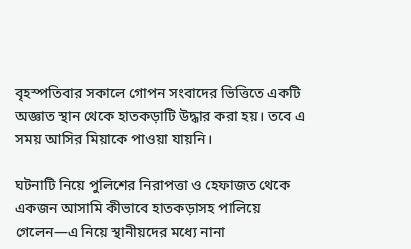বৃহস্পতিবার সকালে গোপন সংবাদের ভিত্তিতে একটি অজ্ঞাত স্থান থেকে হাতকড়াটি উদ্ধার করা হয়। তবে এ সময় আসির মিয়াকে পাওয়া যায়নি।

ঘটনাটি নিয়ে পুলিশের নিরাপত্তা ও হেফাজত থেকে একজন আসামি কীভাবে হাতকড়াসহ পালিয়ে গেলেন—এ নিয়ে স্থানীয়দের মধ্যে নানা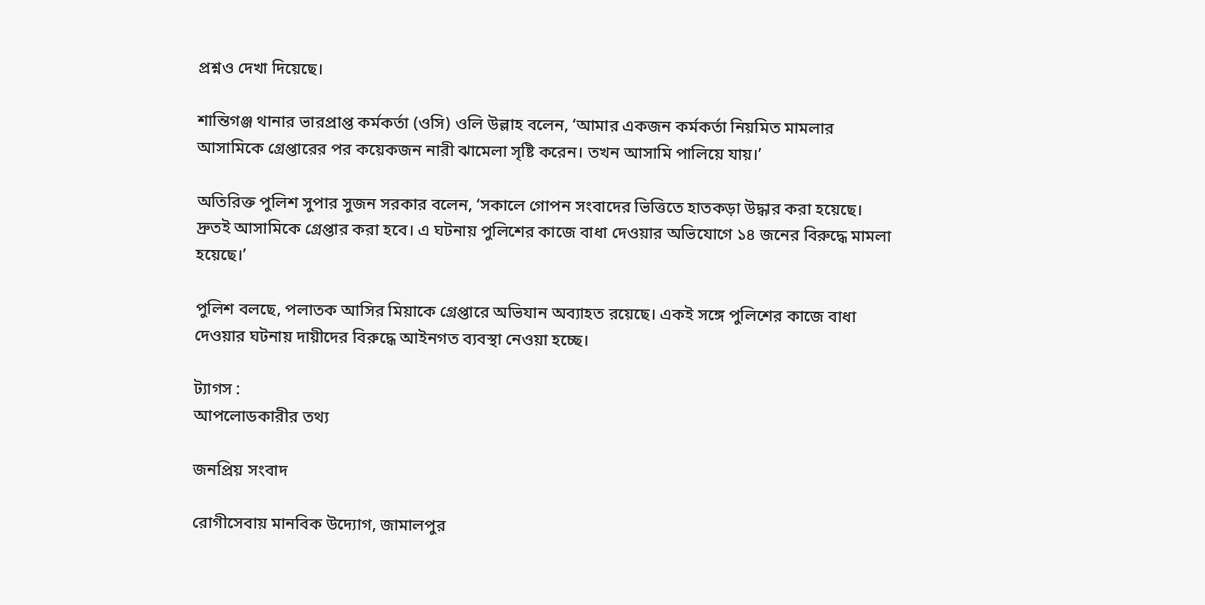প্রশ্নও দেখা দিয়েছে।

শান্তিগঞ্জ থানার ভারপ্রাপ্ত কর্মকর্তা (ওসি) ওলি উল্লাহ বলেন, ‘আমার একজন কর্মকর্তা নিয়মিত মামলার আসামিকে গ্রেপ্তারের পর কয়েকজন নারী ঝামেলা সৃষ্টি করেন। তখন আসামি পালিয়ে যায়।’

অতিরিক্ত পুলিশ সুপার সুজন সরকার বলেন, ‘সকালে গোপন সংবাদের ভিত্তিতে হাতকড়া উদ্ধার করা হয়েছে। দ্রুতই আসামিকে গ্রেপ্তার করা হবে। এ ঘটনায় পুলিশের কাজে বাধা দেওয়ার অভিযোগে ১৪ জনের বিরুদ্ধে মামলা হয়েছে।’

পুলিশ বলছে, পলাতক আসির মিয়াকে গ্রেপ্তারে অভিযান অব্যাহত রয়েছে। একই সঙ্গে পুলিশের কাজে বাধা দেওয়ার ঘটনায় দায়ীদের বিরুদ্ধে আইনগত ব্যবস্থা নেওয়া হচ্ছে।

ট্যাগস :
আপলোডকারীর তথ্য

জনপ্রিয় সংবাদ

রোগীসেবায় মানবিক উদ্যোগ, জামালপুর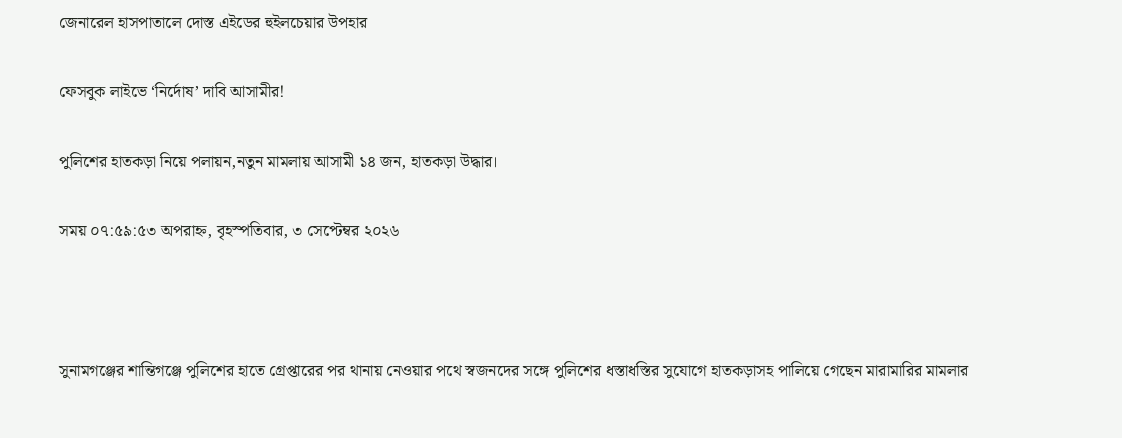জেনারেল হাসপাতালে দোস্ত এইডের হুইলচেয়ার উপহার

ফেসবুক লাইভে ‘নির্দোষ’ দাবি আসামীর!

পুলিশের হাতকড়া নিয়ে পলায়ন,নতুন মামলায় আসামী ১৪ জন, হাতকড়া উদ্ধার।

সময় ০৭:৫৯:৫৩ অপরাহ্ন, বৃহস্পতিবার, ৩ সেপ্টেম্বর ২০২৬



সুনামগঞ্জের শান্তিগঞ্জে পুলিশের হাতে গ্রেপ্তারের পর থানায় নেওয়ার পথে স্বজনদের সঙ্গে পুলিশের ধস্তাধস্তির সুযোগে হাতকড়াসহ পালিয়ে গেছেন মারামারির মামলার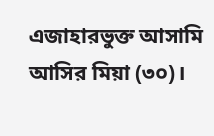এজাহারভুক্ত আসামি আসির মিয়া (৩০)।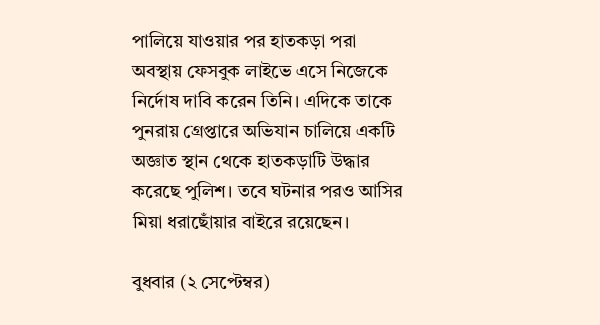পালিয়ে যাওয়ার পর হাতকড়া পরা অবস্থায় ফেসবুক লাইভে এসে নিজেকে নির্দোষ দাবি করেন তিনি। এদিকে তাকে পুনরায় গ্রেপ্তারে অভিযান চালিয়ে একটি অজ্ঞাত স্থান থেকে হাতকড়াটি উদ্ধার করেছে পুলিশ। তবে ঘটনার পরও আসির মিয়া ধরাছোঁয়ার বাইরে রয়েছেন।

বুধবার (২ সেপ্টেম্বর)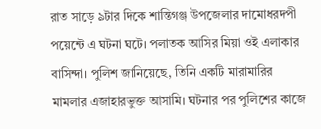রাত সাড়ে ৯টার দিকে শান্তিগঞ্জ উপজেলার দামোধরদপী পয়েন্টে এ ঘটনা ঘটে। পলাতক আসির মিয়া ওই এলাকার বাসিন্দা। পুলিশ জানিয়েছে, তিনি একটি মারামারির মামলার এজাহারভুক্ত আসামি। ঘটনার পর পুলিশের কাজে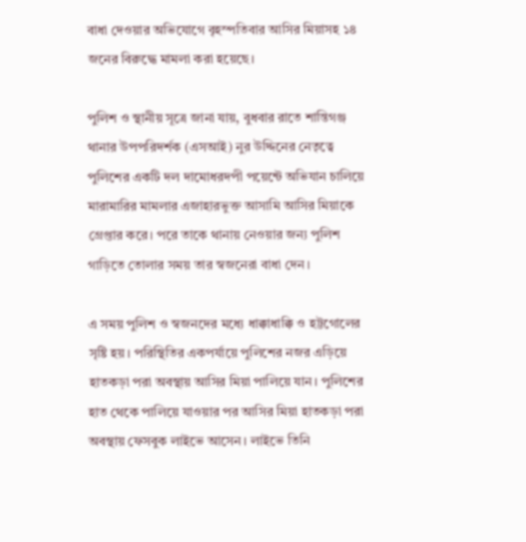বাধা দেওয়ার অভিযোগে বৃহস্পতিবার আসির মিয়াসহ ১৪ জনের বিরুদ্ধে মামলা করা হয়েছে।

পুলিশ ও স্থানীয় সূত্রে জানা যায়, বুধবার রাতে শান্তিগঞ্জ থানার উপপরিদর্শক (এসআই) নুর উদ্দিনের নেতৃত্বে পুলিশের একটি দল দামোধরদপী পয়েন্টে অভিযান চালিয়ে মারামারির মামলার এজাহারভুক্ত আসামি আসির মিয়াকে গ্রেপ্তার করে। পরে তাকে থানায় নেওয়ার জন্য পুলিশ গাড়িতে তোলার সময় তার স্বজনেরা বাধা দেন।

এ সময় পুলিশ ও স্বজনদের মধ্যে ধাক্কাধাক্কি ও হট্টগোলের সৃষ্টি হয়। পরিস্থিতির একপর্যায়ে পুলিশের নজর এড়িয়ে হাতকড়া পরা অবস্থায় আসির মিয়া পালিয়ে যান। পুলিশের হাত থেকে পালিয়ে যাওয়ার পর আসির মিয়া হাতকড়া পরা অবস্থায় ফেসবুক লাইভে আসেন। লাইভে তিনি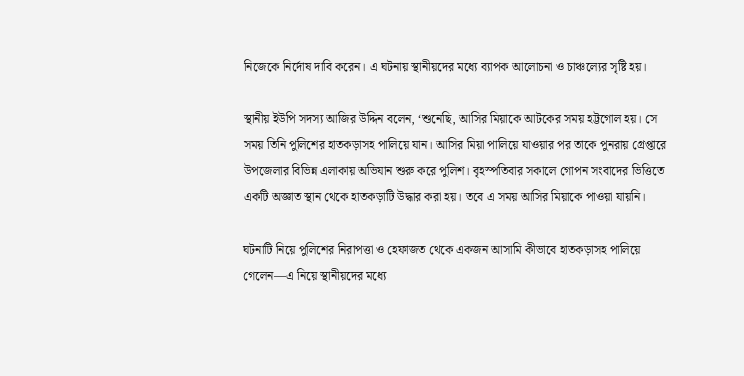নিজেকে নির্দোষ দাবি করেন। এ ঘটনায় স্থানীয়দের মধ্যে ব্যাপক আলোচনা ও চাঞ্চল্যের সৃষ্টি হয়।

স্থানীয় ইউপি সদস্য আজির উদ্দিন বলেন, ‘শুনেছি, আসির মিয়াকে আটকের সময় হট্টগোল হয়। সে সময় তিনি পুলিশের হাতকড়াসহ পালিয়ে যান। আসির মিয়া পালিয়ে যাওয়ার পর তাকে পুনরায় গ্রেপ্তারে উপজেলার বিভিন্ন এলাকায় অভিযান শুরু করে পুলিশ। বৃহস্পতিবার সকালে গোপন সংবাদের ভিত্তিতে একটি অজ্ঞাত স্থান থেকে হাতকড়াটি উদ্ধার করা হয়। তবে এ সময় আসির মিয়াকে পাওয়া যায়নি।

ঘটনাটি নিয়ে পুলিশের নিরাপত্তা ও হেফাজত থেকে একজন আসামি কীভাবে হাতকড়াসহ পালিয়ে গেলেন—এ নিয়ে স্থানীয়দের মধ্যে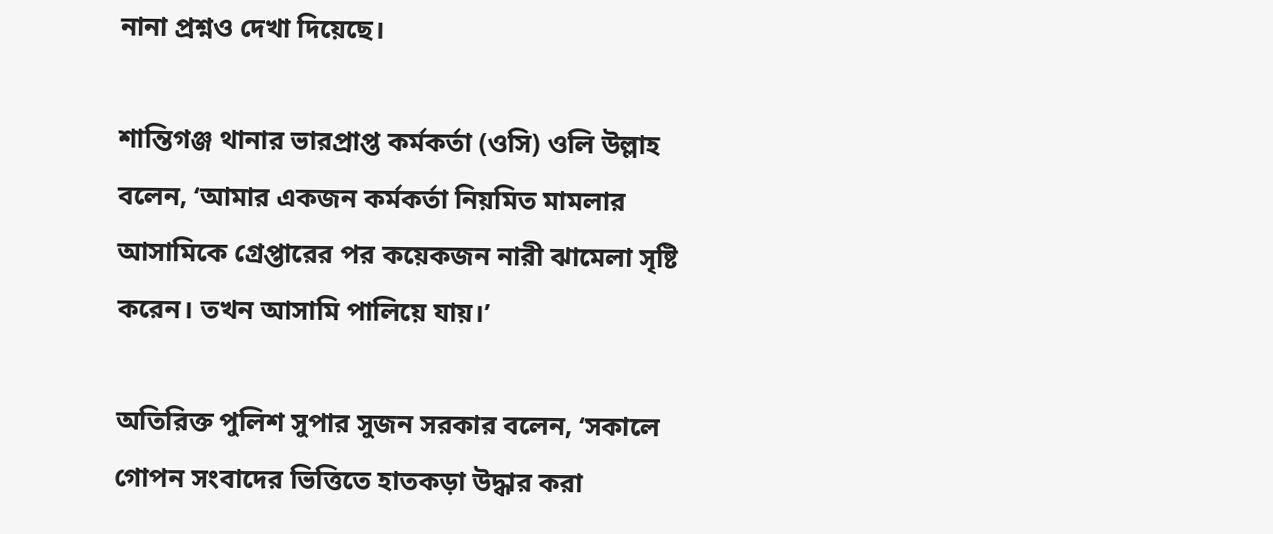নানা প্রশ্নও দেখা দিয়েছে।

শান্তিগঞ্জ থানার ভারপ্রাপ্ত কর্মকর্তা (ওসি) ওলি উল্লাহ বলেন, ‘আমার একজন কর্মকর্তা নিয়মিত মামলার আসামিকে গ্রেপ্তারের পর কয়েকজন নারী ঝামেলা সৃষ্টি করেন। তখন আসামি পালিয়ে যায়।’

অতিরিক্ত পুলিশ সুপার সুজন সরকার বলেন, ‘সকালে গোপন সংবাদের ভিত্তিতে হাতকড়া উদ্ধার করা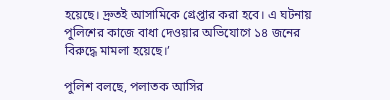হয়েছে। দ্রুতই আসামিকে গ্রেপ্তার করা হবে। এ ঘটনায় পুলিশের কাজে বাধা দেওয়ার অভিযোগে ১৪ জনের বিরুদ্ধে মামলা হয়েছে।’

পুলিশ বলছে, পলাতক আসির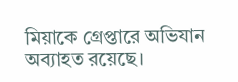মিয়াকে গ্রেপ্তারে অভিযান অব্যাহত রয়েছে।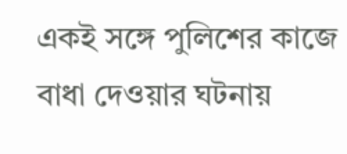একই সঙ্গে পুলিশের কাজে বাধা দেওয়ার ঘটনায়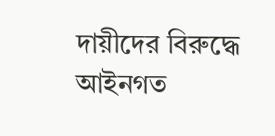দায়ীদের বিরুদ্ধে আইনগত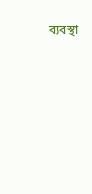ব্যবস্থা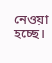নেওয়া হচ্ছে।